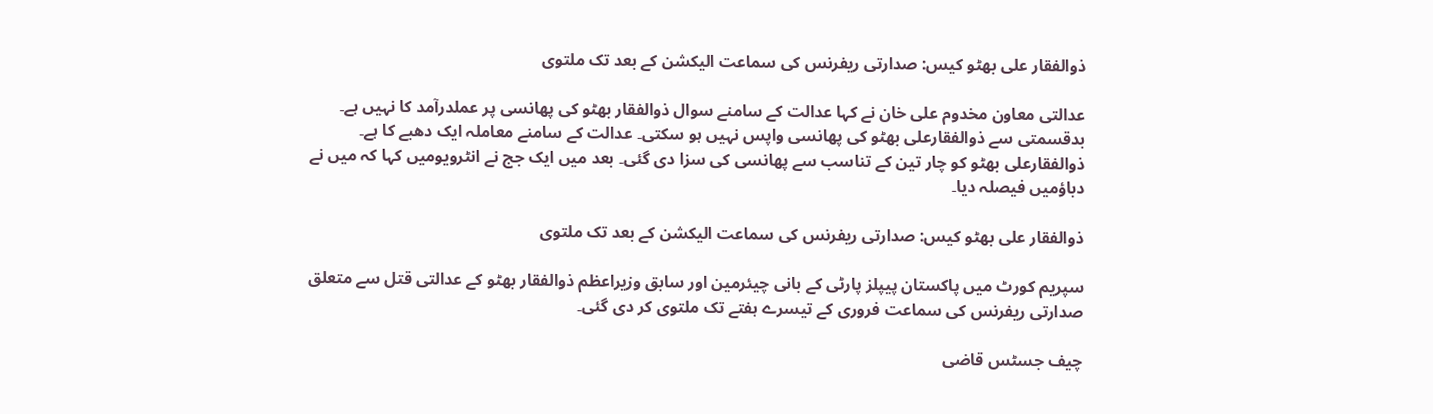ذوالفقار علی بھٹو کیس: صدارتی ریفرنس کی سماعت الیکشن کے بعد تک ملتوی

عدالتی معاون مخدوم علی خان نے کہا عدالت کے سامنے سوال ذوالفقار بھٹو کی پھانسی پر عملدرآمد کا نہیں ہے۔ بدقسمتی سے ذوالفقارعلی بھٹو کی پھانسی واپس نہیں ہو سکتی۔ عدالت کے سامنے معاملہ ایک دھبے کا ہے۔ ذوالفقارعلی بھٹو کو چار تین کے تناسب سے پھانسی کی سزا دی گئی۔ بعد میں ایک جج نے انٹرویومیں کہا کہ میں نے دباؤمیں فیصلہ دیا۔

ذوالفقار علی بھٹو کیس: صدارتی ریفرنس کی سماعت الیکشن کے بعد تک ملتوی

سپریم کورٹ میں پاکستان پیپلز پارٹی کے بانی چیئرمین اور سابق وزیراعظم ذوالفقار بھٹو کے عدالتی قتل سے متعلق صدارتی ریفرنس کی سماعت فروری کے تیسرے ہفتے تک ملتوی کر دی گئی۔

چیف جسٹس قاضی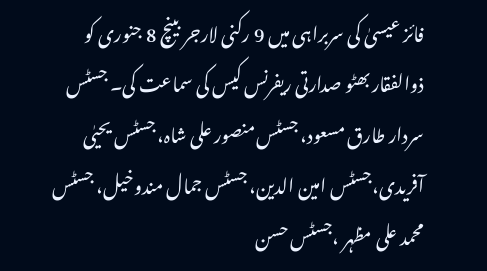فائز عیسیٰ کی سربراہی میں 9 رکنی لارجر بینچ 8 جنوری کو ذوالفقار بھٹو صدارتی ریفرنس کیس کی سماعت کی۔ جسٹس سردار طارق مسعود، جسٹس منصور علی شاہ، جسٹس یحیٰی آفریدی،جسٹس امین الدین، جسٹس جمال مندوخیل، جسٹس محمد علی مظہر ،جسٹس حسن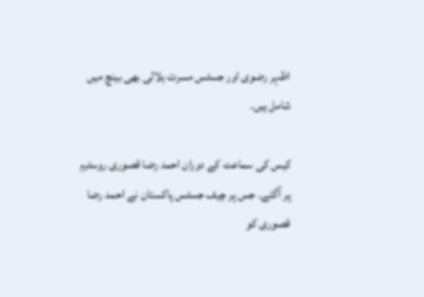اظہر رضوی اور جسٹس مسرت ہلالی بھی بینچ میں شامل ہیں۔

کیس کی سماعت کے دوران احمد رضا قصوری روسٹرم پر آگئے۔ جس پر چیف جسٹس پاکستان نے احمد رضا قصوری کو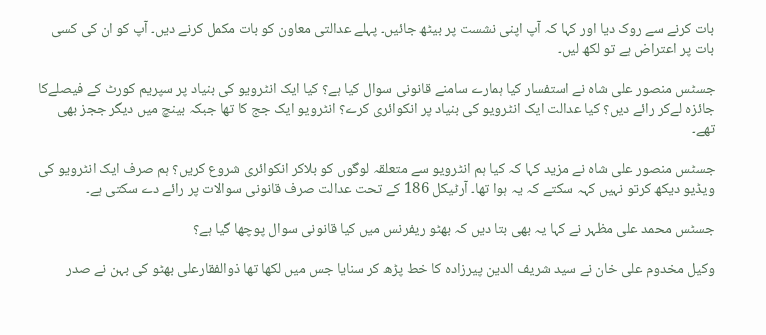بات کرنے سے روک دیا اور کہا کہ آپ اپنی نشست پر بیٹھ جائیں۔ پہلے عدالتی معاون کو بات مکمل کرنے دیں۔ آپ کو ان کی کسی بات پر اعتراض ہے تو لکھ لیں۔

جسٹس منصور علی شاہ نے استفسار کیا ہمارے سامنے قانونی سوال کیا ہے؟ کیا ایک انٹرویو کی بنیاد پر سپریم کورٹ کے فیصلےکا جائزہ لےکر رائے دیں؟ کیا عدالت ایک انٹرویو کی بنیاد پر انکوائری کرے؟ انٹرویو ایک جج کا تھا جبکہ بینچ میں دیگر ججز بھی تھے۔

جسٹس منصور علی شاہ نے مزید کہا کہ کیا ہم انٹرویو سے متعلقہ لوگوں کو بلاکر انکوائری شروع کریں؟ ہم صرف ایک انٹرویو کی ویڈیو دیکھ کرتو نہیں کہہ سکتے کہ یہ ہوا تھا۔ آرٹیکل 186 کے تحت عدالت صرف قانونی سوالات پر رائے دے سکتی ہے۔

جسٹس محمد علی مظہر نے کہا یہ بھی بتا دیں کہ بھٹو ریفرنس میں کیا قانونی سوال پوچھا گیا ہے؟

وکیل مخدوم علی خان نے سید شریف الدین پیرزادہ کا خط پڑھ کر سنایا جس میں لکھا تھا ذوالفقارعلی بھٹو کی بہن نے صدر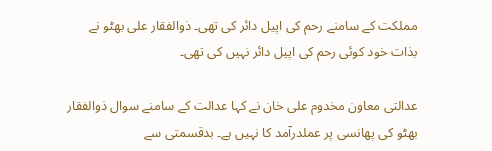مملکت کے سامنے رحم کی اپیل دائر کی تھی۔ ذوالفقار علی بھٹو نے بذات خود کوئی رحم کی اپیل دائر نہیں کی تھی۔

عدالتی معاون مخدوم علی خان نے کہا عدالت کے سامنے سوال ذوالفقار بھٹو کی پھانسی پر عملدرآمد کا نہیں ہے۔ بدقسمتی سے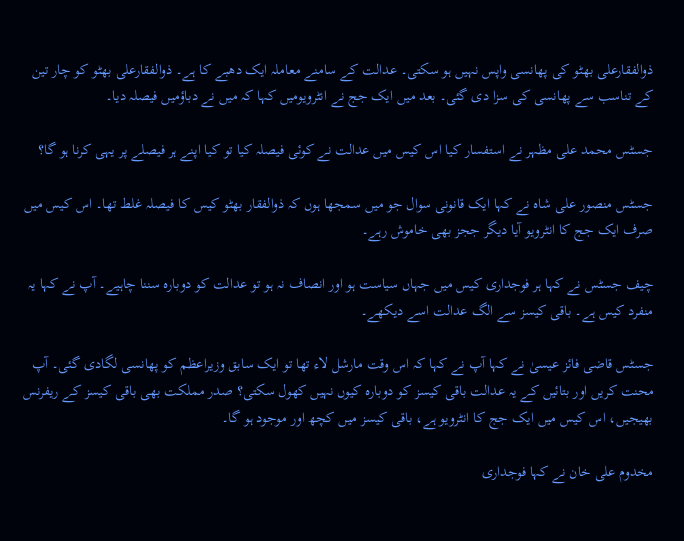ذوالفقارعلی بھٹو کی پھانسی واپس نہیں ہو سکتی۔ عدالت کے سامنے معاملہ ایک دھبے کا ہے۔ ذوالفقارعلی بھٹو کو چار تین کے تناسب سے پھانسی کی سزا دی گئی۔ بعد میں ایک جج نے انٹرویومیں کہا کہ میں نے دباؤمیں فیصلہ دیا۔

جسٹس محمد علی مظہر نے استفسار کیا اس کیس میں عدالت نے کوئی فیصلہ کیا تو کیا اپنے ہر فیصلے پر یہی کرنا ہو گا؟

جسٹس منصور علی شاہ نے کہا ایک قانونی سوال جو میں سمجھا ہوں کہ ذوالفقار بھٹو کیس کا فیصلہ غلط تھا۔ اس کیس میں صرف ایک جج کا انٹرویو آیا دیگر ججز بھی خاموش رہے۔

چیف جسٹس نے کہا ہر فوجداری کیس میں جہاں سیاست ہو اور انصاف نہ ہو تو عدالت کو دوبارہ سننا چاہیے۔ آپ نے کہا یہ منفرد کیس ہے۔ باقی کیسز سے الگ عدالت اسے دیکھے۔

جسٹس قاضی فائز عیسیٰ نے کہا آپ نے کہا کہ اس وقت مارشل لاء تھا تو ایک سابق وزیراعظم کو پھانسی لگادی گئی۔ آپ محنت کریں اور بتائیں کے یہ عدالت باقی کیسز کو دوبارہ کیوں نہیں کھول سکتی؟ صدر مملکت بھی باقی کیسز کے ریفرنس بھیجیں، اس کیس میں ایک جج کا انٹرویو ہے، باقی کیسز میں کچھ اور موجود ہو گا۔

مخدوم علی خان نے کہا فوجداری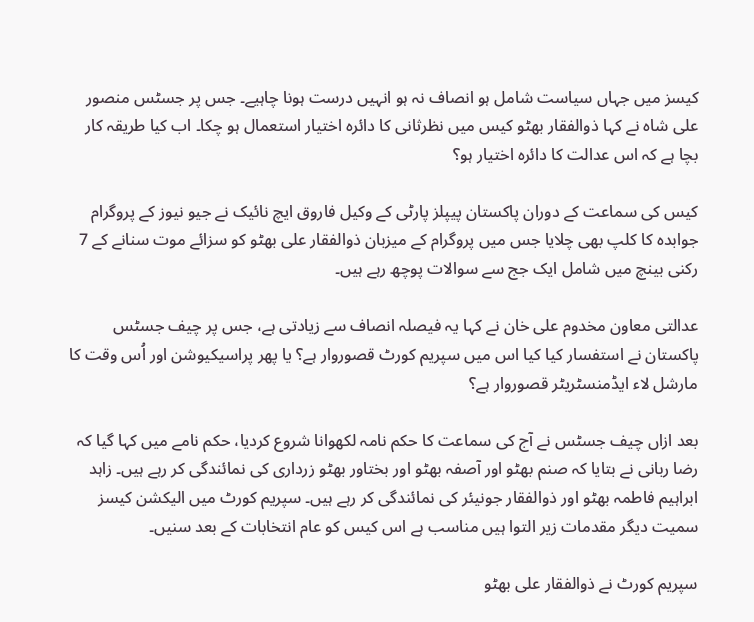کیسز میں جہاں سیاست شامل ہو انصاف نہ ہو انہیں درست ہونا چاہیے۔ جس پر جسٹس منصور علی شاہ نے کہا ذوالفقار بھٹو کیس میں نظرثانی کا دائرہ اختیار استعمال ہو چکا۔ اب کیا طریقہ کار بچا ہے کہ اس عدالت کا دائرہ اختیار ہو؟

کیس کی سماعت کے دوران پاکستان پیپلز پارٹی کے وکیل فاروق ایچ نائیک نے جیو نیوز کے پروگرام جوابدہ کا کلپ بھی چلایا جس میں پروگرام کے میزبان ذوالفقار علی بھٹو کو سزائے موت سنانے کے 7 رکنی بینچ میں شامل ایک جج سے سوالات پوچھ رہے ہیں۔

عدالتی معاون مخدوم علی خان نے کہا یہ فیصلہ انصاف سے زیادتی ہے، جس پر چیف جسٹس پاکستان نے استفسار کیا کیا اس میں سپریم کورٹ قصوروار ہے؟ یا پھر پراسیکیوشن اور اُس وقت کا مارشل لاء ایڈمنسٹریٹر قصوروار ہے؟

بعد ازاں چیف جسٹس نے آج کی سماعت کا حکم نامہ لکھوانا شروع کردیا، حکم نامے میں کہا گیا کہ رضا ربانی نے بتایا کہ صنم بھٹو اور آصفہ بھٹو اور بختاور بھٹو زرداری کی نمائندگی کر رہے ہیں۔ زاہد ابراہیم فاطمہ بھٹو اور ذوالفقار جونیئر کی نمائندگی کر رہے ہیں۔ سپریم کورٹ میں الیکشن کیسز سمیت دیگر مقدمات زیر التوا ہیں مناسب ہے اس کیس کو عام انتخابات کے بعد سنیں۔

سپریم کورٹ نے ذوالفقار علی بھٹو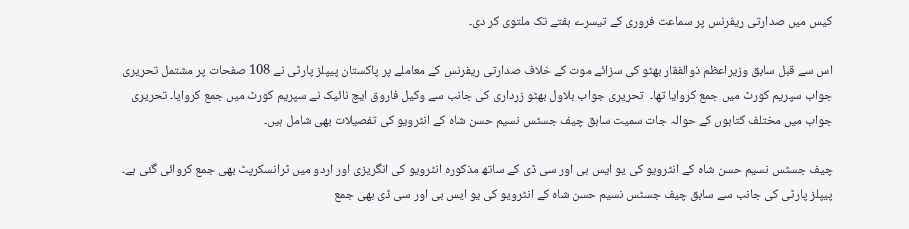کیس میں صدارتی ریفرنس پر سماعت فروری کے تیسرے ہفتے تک ملتوی کر دی۔

اس سے قبل سابق وزیراعظم ذوالفقار بھٹو کی سزائے موت کے خلاف صدارتی ریفرنس کے معاملے پر پاکستان پیپلز پارٹی نے 108 صفحات پر مشتمل تحریری جواب سپریم کورٹ میں جمع کروایا تھا۔  تحریری جواب بلاول بھٹو زرداری کی جانب سے وکیل فاروق ایچ نائیک نے سپریم کورٹ میں جمع کروایا۔ تحریری جواب میں مختلف کتابوں کے حوالہ جات سمیت سابق چیف جسٹس نسیم حسن شاہ کے انٹرویو کی تفصیلات بھی شامل ہیں۔

چیف جسٹس نسیم حسن شاہ کے انٹرویو کی یو ایس بی اور سی ڈی کے ساتھ مذکورہ انٹرویو کی انگریزی اور اردو میں ٹرانسکرپٹ بھی جمع کروائی گئی ہے۔ پیپلز پارٹی کی جانب سے سابق چیف جسٹس نسیم حسن شاہ کے انٹرویو کی یو ایس بی اور سی ڈی بھی جمع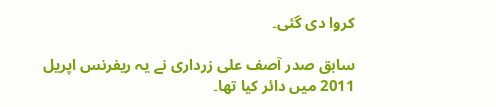کروا دی گئی۔

سابق صدر آصف علی زرداری نے یہ ریفرنس اپریل 2011 میں دائر کیا تھا۔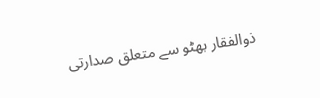ذوالفقار بھٹو سے متعلق صدارتی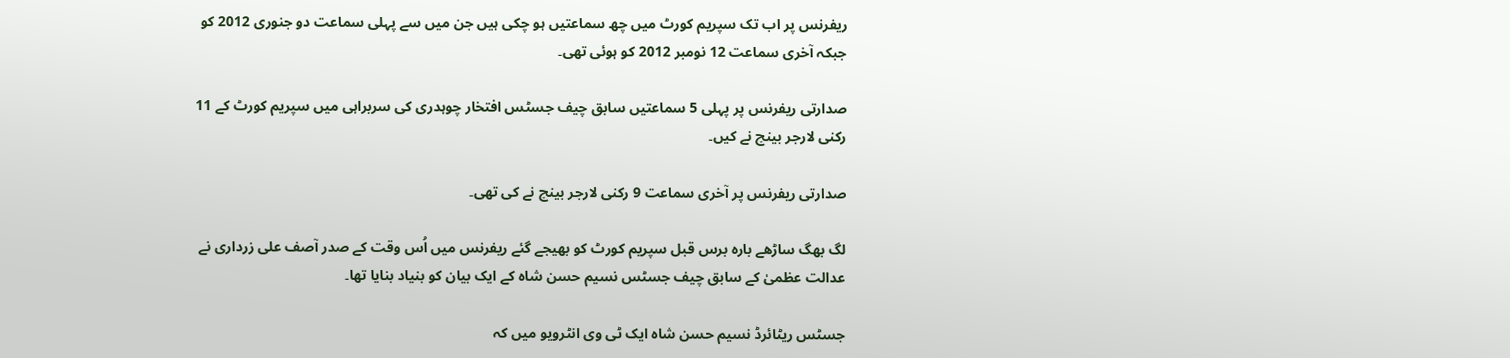ریفرنس پر اب تک سپریم کورٹ میں چھ سماعتیں ہو چکی ہیں جن میں سے پہلی سماعت دو جنوری 2012 کو جبکہ آخری سماعت 12 نومبر 2012 کو ہوئی تھی۔

صدارتی ریفرنس پر پہلی 5 سماعتیں سابق چیف جسٹس افتخار چوہدری کی سربراہی میں سپریم کورٹ کے 11 رکنی لارجر بینچ نے کیں۔

صدارتی ریفرنس پر آخری سماعت 9 رکنی لارجر بینچ نے کی تھی۔

لگ بھگ ساڑھے بارہ برس قبل سپریم کورٹ کو بھیجے گئے ریفرنس میں اُس وقت کے صدر آصف علی زرداری نے عدالت عظمیٰ کے سابق چیف جسٹس نسیم حسن شاہ کے ایک بیان کو بنیاد بنایا تھا۔

جسٹس ریٹائرڈ نسیم حسن شاہ ایک ٹی وی انٹرویو میں کہ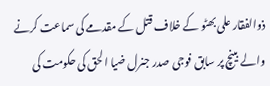ذوالفقار علی بھٹو کے خلاف قتل کے مقدمے کی سماعت کرنے والے بینچ پر سابق فوجی صدر جنرل ضیا الحق کی حکومت کی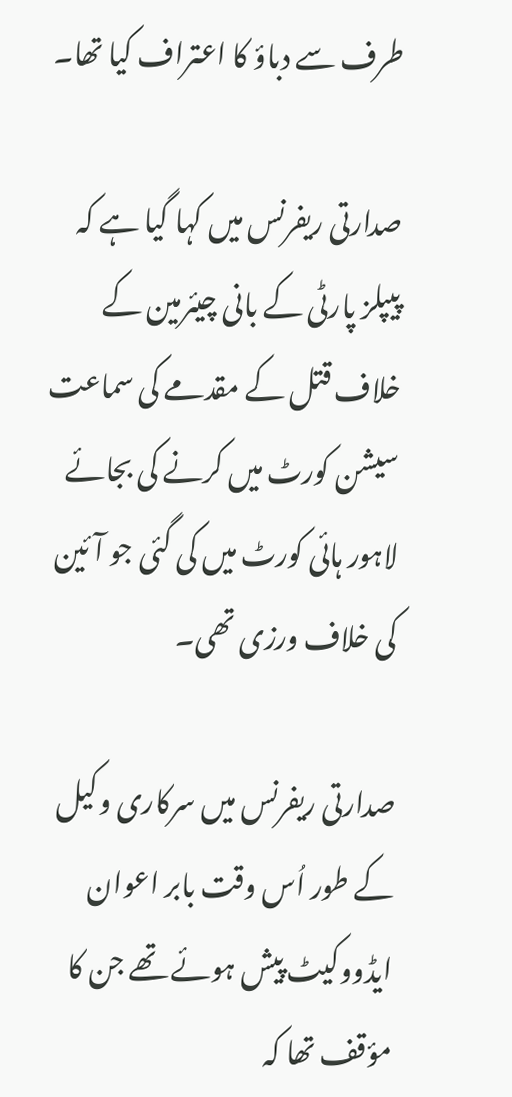طرف سے دباؤ کا اعتراف کیا تھا۔

صدارتی ریفرنس میں کہا گیا ہے کہ پیپلز پارٹی کے بانی چیئرمین کے خلاف قتل کے مقدمے کی سماعت سیشن کورٹ میں کرنے کی بجائے لاہور ہائی کورٹ میں کی گئی جو آئین کی خلاف ورزی تھی۔

صدارتی ریفرنس میں سرکاری وکیل کے طور اُس وقت بابر اعوان ایڈووکیٹ پیش ہوئے تھے جن کا مؤقف تھا کہ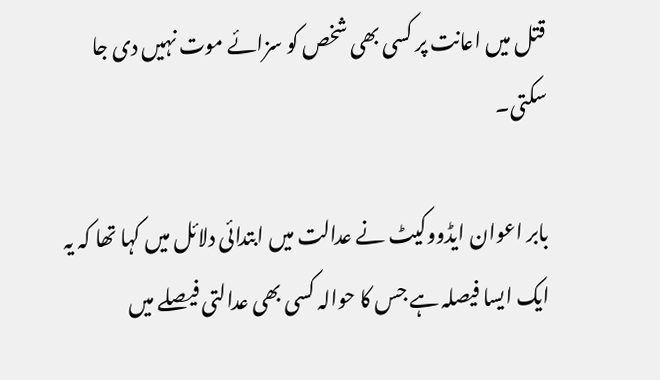قتل میں اعانت پر کسی بھی شخص کو سزائے موت نہیں دی جا سکتی۔

بابر اعوان ایڈووکیٹ نے عدالت میں ابتدائی دلائل میں کہا تھا کہ یہ ایک ایسا فیصلہ ہے جس کا حوالہ کسی بھی عدالتی فیصلے میں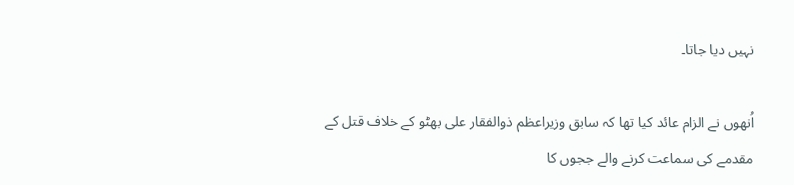نہیں دیا جاتا۔

اُنھوں نے الزام عائد کیا تھا کہ سابق وزیراعظم ذوالفقار علی بھٹو کے خلاف قتل کے مقدمے کی سماعت کرنے والے ججوں کا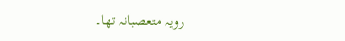رویہ متعصبانہ تھا۔